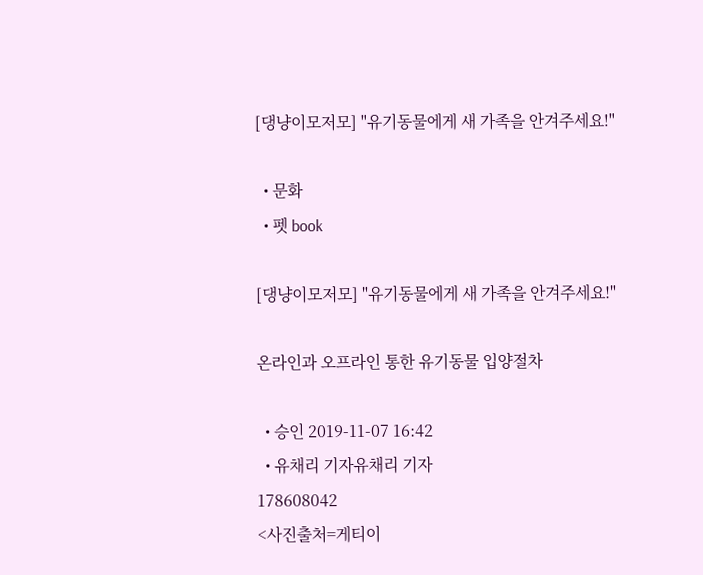[댕냥이모저모] "유기동물에게 새 가족을 안겨주세요!"

  • 문화
  • 펫 book

[댕냥이모저모] "유기동물에게 새 가족을 안겨주세요!"

온라인과 오프라인 통한 유기동물 입양절차

  • 승인 2019-11-07 16:42
  • 유채리 기자유채리 기자
178608042
<사진출처=게티이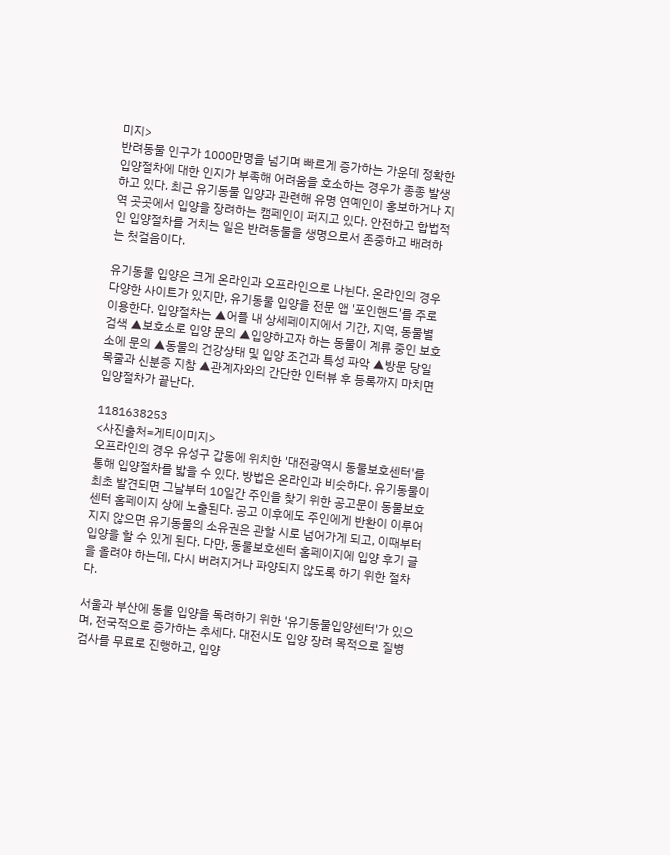미지>
반려동물 인구가 1000만명을 넘기며 빠르게 증가하는 가운데 정확한 입양절차에 대한 인지가 부족해 어려움을 호소하는 경우가 종종 발생하고 있다. 최근 유기동물 입양과 관련해 유명 연예인이 홍보하거나 지역 곳곳에서 입양을 장려하는 캠페인이 퍼지고 있다. 안전하고 합법적인 입양절차를 거치는 일은 반려동물을 생명으로서 존중하고 배려하는 첫걸음이다.

유기동물 입양은 크게 온라인과 오프라인으로 나뉜다. 온라인의 경우 다양한 사이트가 있지만, 유기동물 입양을 전문 앱 '포인핸드'를 주로 이용한다. 입양절차는 ▲어플 내 상세페이지에서 기간, 지역, 동물별 검색 ▲보호소로 입양 문의 ▲입양하고자 하는 동물이 계류 중인 보호소에 문의 ▲동물의 건강상태 및 입양 조건과 특성 파악 ▲방문 당일 목줄과 신분증 지참 ▲관계자와의 간단한 인터뷰 후 등록까지 마치면 입양절차가 끝난다.

1181638253
<사진출처=게티이미지>
오프라인의 경우 유성구 갑동에 위치한 '대전광역시 동물보호센터'를 통해 입양절차를 밟을 수 있다. 방법은 온라인과 비슷하다. 유기동물이 최초 발견되면 그날부터 10일간 주인을 찾기 위한 공고문이 동물보호센터 홈페이지 상에 노출된다. 공고 이후에도 주인에게 반환이 이루어지지 않으면 유기동물의 소유권은 관할 시로 넘어가게 되고, 이때부터 입양을 할 수 있게 된다. 다만, 동물보호센터 홈페이지에 입양 후기 글을 올려야 하는데, 다시 버려지거나 파양되지 않도록 하기 위한 절차다.

서울과 부산에 동물 입양을 독려하기 위한 '유기동물입양센터'가 있으며, 전국적으로 증가하는 추세다. 대전시도 입양 장려 목적으로 질병 검사를 무료로 진행하고, 입양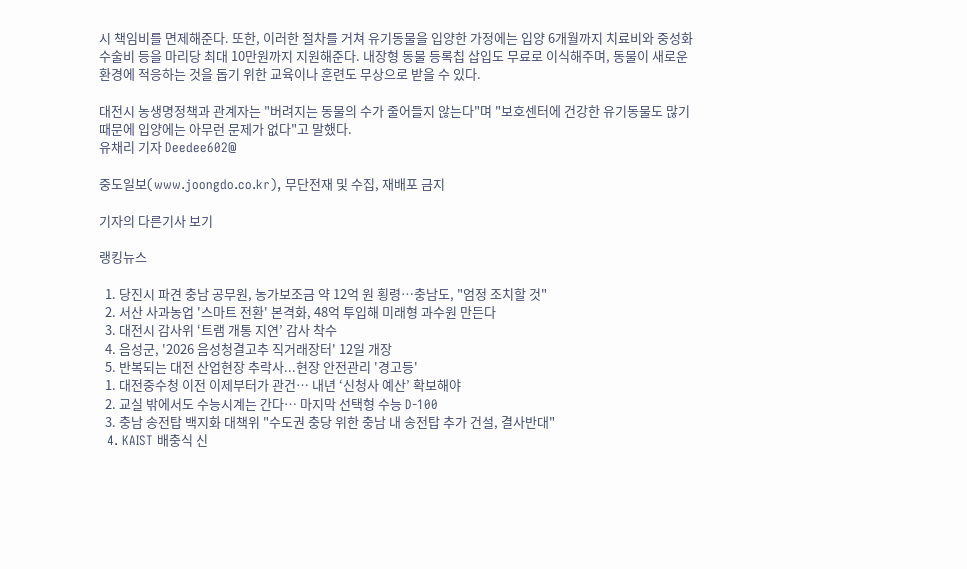시 책임비를 면제해준다. 또한, 이러한 절차를 거쳐 유기동물을 입양한 가정에는 입양 6개월까지 치료비와 중성화 수술비 등을 마리당 최대 10만원까지 지원해준다. 내장형 동물 등록칩 삽입도 무료로 이식해주며, 동물이 새로운 환경에 적응하는 것을 돕기 위한 교육이나 훈련도 무상으로 받을 수 있다.

대전시 농생명정책과 관계자는 "버려지는 동물의 수가 줄어들지 않는다"며 "보호센터에 건강한 유기동물도 많기 때문에 입양에는 아무런 문제가 없다"고 말했다.
유채리 기자 Deedee602@

중도일보(www.joongdo.co.kr), 무단전재 및 수집, 재배포 금지

기자의 다른기사 보기

랭킹뉴스

  1. 당진시 파견 충남 공무원, 농가보조금 약 12억 원 횡령…충남도, "엄정 조치할 것"
  2. 서산 사과농업 '스마트 전환' 본격화, 48억 투입해 미래형 과수원 만든다
  3. 대전시 감사위 ‘트램 개통 지연’ 감사 착수
  4. 음성군, '2026 음성청결고추 직거래장터' 12일 개장
  5. 반복되는 대전 산업현장 추락사...현장 안전관리 '경고등'
  1. 대전중수청 이전 이제부터가 관건… 내년 ‘신청사 예산’ 확보해야
  2. 교실 밖에서도 수능시계는 간다… 마지막 선택형 수능 D-100
  3. 충남 송전탑 백지화 대책위 "수도권 충당 위한 충남 내 송전탑 추가 건설, 결사반대"
  4. KAIST 배충식 신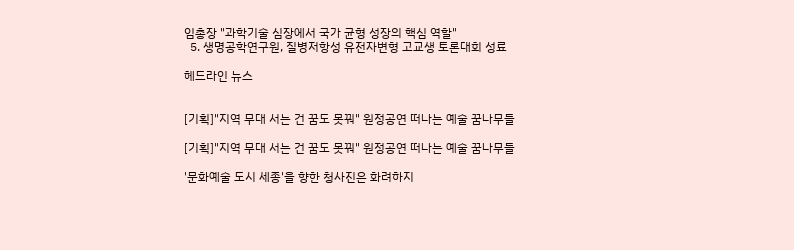임총장 "과학기술 심장에서 국가 균형 성장의 핵심 역할"
  5. 생명공학연구원, 질병저항성 유전자변형 고교생 토론대회 성료

헤드라인 뉴스


[기획]"지역 무대 서는 건 꿈도 못꿔" 원정공연 떠나는 예술 꿈나무들

[기획]"지역 무대 서는 건 꿈도 못꿔" 원정공연 떠나는 예술 꿈나무들

'문화예술 도시 세종'을 향한 청사진은 화려하지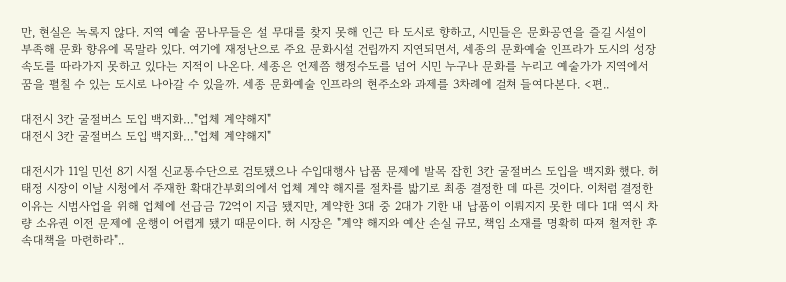만, 현실은 녹록지 않다. 지역 예술 꿈나무들은 설 무대를 찾지 못해 인근 타 도시로 향하고, 시민들은 문화공연을 즐길 시설이 부족해 문화 향유에 목말라 있다. 여기에 재정난으로 주요 문화시설 건립까지 지연되면서, 세종의 문화예술 인프라가 도시의 성장 속도를 따라가지 못하고 있다는 지적이 나온다. 세종은 언제쯤 행정수도를 넘어 시민 누구나 문화를 누리고 예술가가 지역에서 꿈을 펼칠 수 있는 도시로 나아갈 수 있을까. 세종 문화예술 인프라의 현주소와 과제를 3차례에 걸쳐 들여다본다. <편..

대전시 3칸 굴절버스 도입 백지화…"업체 계약해지"
대전시 3칸 굴절버스 도입 백지화…"업체 계약해지"

대전시가 11일 민선 8기 시절 신교통수단으로 검토됐으나 수입대행사 납품 문제에 발목 잡힌 3칸 굴절버스 도입을 백지화 했다. 허태정 시장이 이날 시청에서 주재한 확대간부회의에서 업체 계약 해지를 절차를 밟기로 최종 결정한 데 따른 것이다. 이처럼 결정한 이유는 시범사업을 위해 업체에 선급금 72억이 지급 됐지만, 계약한 3대 중 2대가 기한 내 납품이 이뤄지지 못한 데다 1대 역시 차량 소유권 이전 문제에 운행이 어렵게 됐기 때문이다. 허 시장은 "계약 해지와 예산 손실 규모, 책임 소재를 명확히 따져 철저한 후속대책을 마련하라"..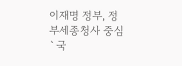이재명 정부, 정부세종청사 중심 `국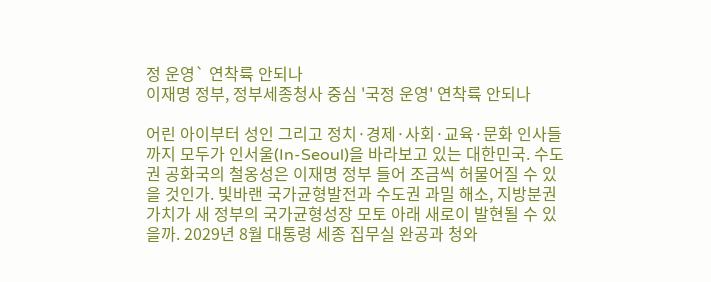정 운영` 연착륙 안되나
이재명 정부, 정부세종청사 중심 '국정 운영' 연착륙 안되나

어린 아이부터 성인 그리고 정치·경제·사회·교육·문화 인사들까지 모두가 인서울(In-Seoul)을 바라보고 있는 대한민국. 수도권 공화국의 철옹성은 이재명 정부 들어 조금씩 허물어질 수 있을 것인가. 빛바랜 국가균형발전과 수도권 과밀 해소, 지방분권 가치가 새 정부의 국가균형성장 모토 아래 새로이 발현될 수 있을까. 2029년 8월 대통령 세종 집무실 완공과 청와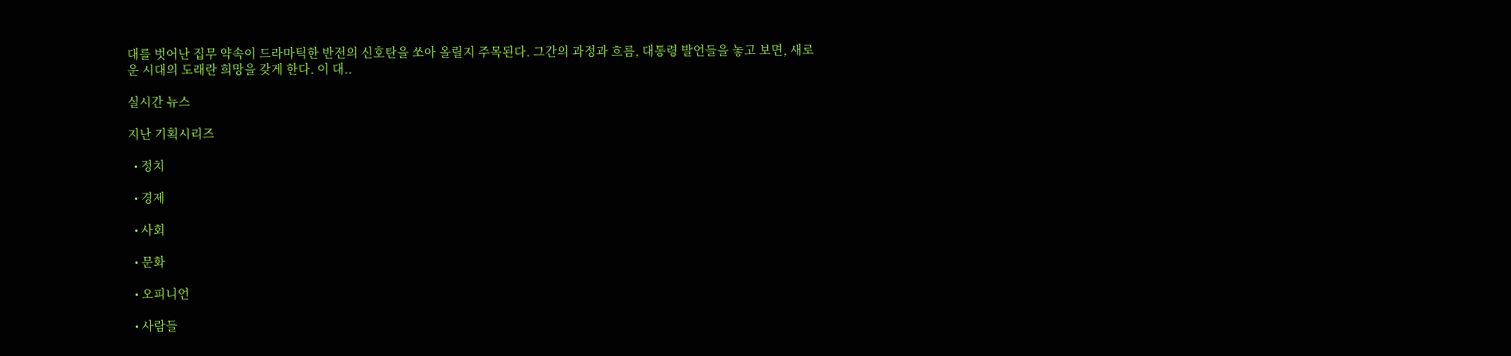대를 벗어난 집무 약속이 드라마틱한 반전의 신호탄을 쏘아 올릴지 주목된다. 그간의 과정과 흐름, 대통령 발언들을 놓고 보면, 새로운 시대의 도래란 희망을 갖게 한다. 이 대..

실시간 뉴스

지난 기획시리즈

  • 정치

  • 경제

  • 사회

  • 문화

  • 오피니언

  • 사람들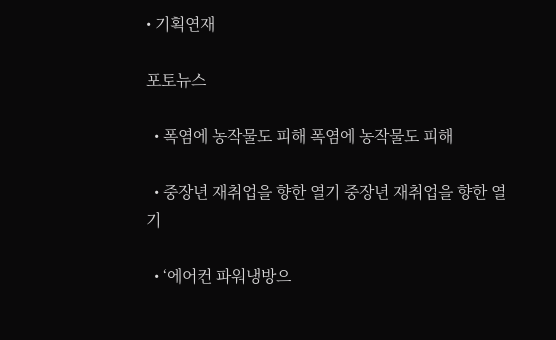• 기획연재

포토뉴스

  • 폭염에 농작물도 피해 폭염에 농작물도 피해

  • 중장년 재취업을 향한 열기 중장년 재취업을 향한 열기

  • ‘에어컨 파워냉방으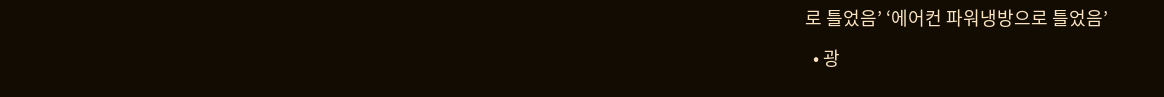로 틀었음’ ‘에어컨 파워냉방으로 틀었음’

  • 광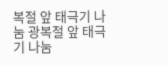복절 앞 태극기 나눔 광복절 앞 태극기 나눔